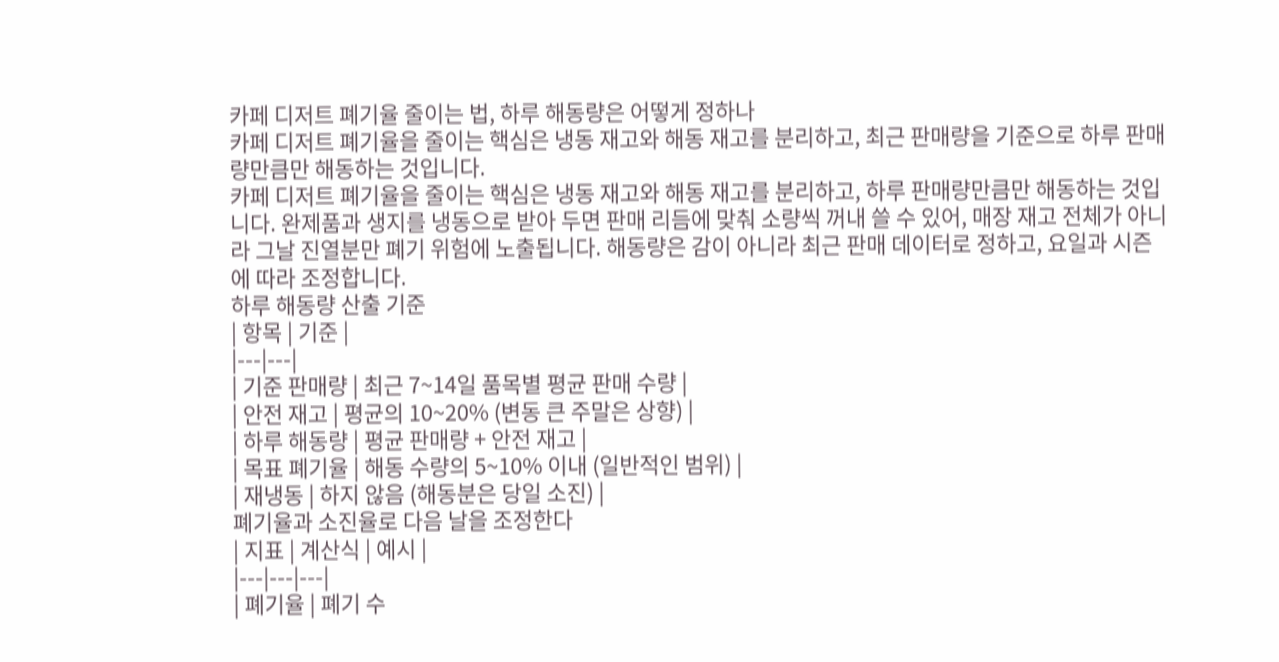카페 디저트 폐기율 줄이는 법, 하루 해동량은 어떻게 정하나
카페 디저트 폐기율을 줄이는 핵심은 냉동 재고와 해동 재고를 분리하고, 최근 판매량을 기준으로 하루 판매량만큼만 해동하는 것입니다.
카페 디저트 폐기율을 줄이는 핵심은 냉동 재고와 해동 재고를 분리하고, 하루 판매량만큼만 해동하는 것입니다. 완제품과 생지를 냉동으로 받아 두면 판매 리듬에 맞춰 소량씩 꺼내 쓸 수 있어, 매장 재고 전체가 아니라 그날 진열분만 폐기 위험에 노출됩니다. 해동량은 감이 아니라 최근 판매 데이터로 정하고, 요일과 시즌에 따라 조정합니다.
하루 해동량 산출 기준
| 항목 | 기준 |
|---|---|
| 기준 판매량 | 최근 7~14일 품목별 평균 판매 수량 |
| 안전 재고 | 평균의 10~20% (변동 큰 주말은 상향) |
| 하루 해동량 | 평균 판매량 + 안전 재고 |
| 목표 폐기율 | 해동 수량의 5~10% 이내 (일반적인 범위) |
| 재냉동 | 하지 않음 (해동분은 당일 소진) |
폐기율과 소진율로 다음 날을 조정한다
| 지표 | 계산식 | 예시 |
|---|---|---|
| 폐기율 | 폐기 수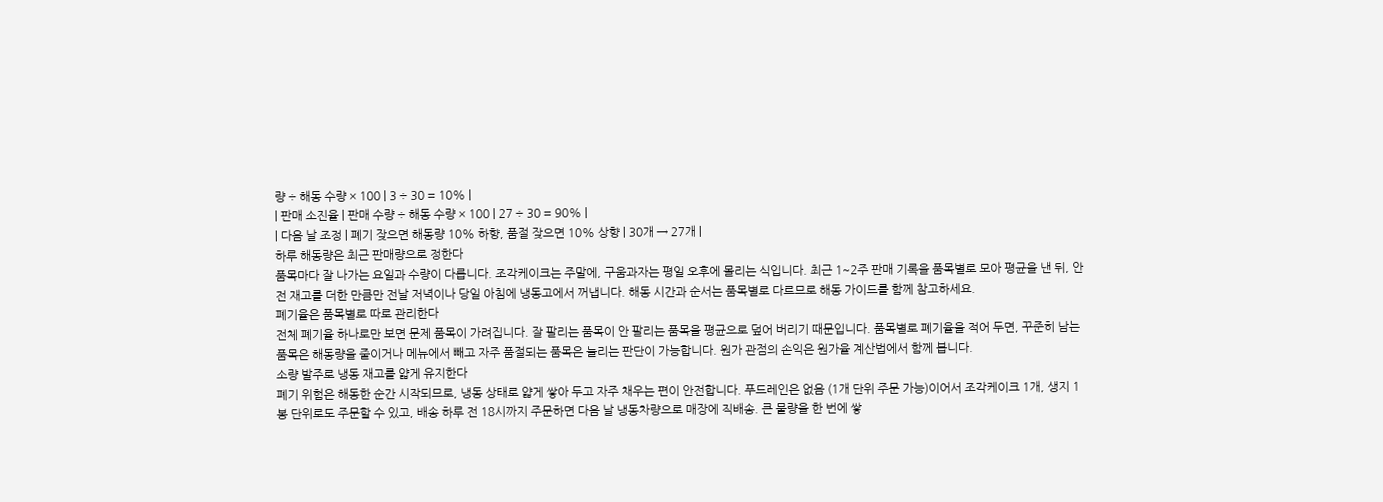량 ÷ 해동 수량 × 100 | 3 ÷ 30 = 10% |
| 판매 소진율 | 판매 수량 ÷ 해동 수량 × 100 | 27 ÷ 30 = 90% |
| 다음 날 조정 | 폐기 잦으면 해동량 10% 하향, 품절 잦으면 10% 상향 | 30개 → 27개 |
하루 해동량은 최근 판매량으로 정한다
품목마다 잘 나가는 요일과 수량이 다릅니다. 조각케이크는 주말에, 구움과자는 평일 오후에 몰리는 식입니다. 최근 1~2주 판매 기록을 품목별로 모아 평균을 낸 뒤, 안전 재고를 더한 만큼만 전날 저녁이나 당일 아침에 냉동고에서 꺼냅니다. 해동 시간과 순서는 품목별로 다르므로 해동 가이드를 함께 참고하세요.
폐기율은 품목별로 따로 관리한다
전체 폐기율 하나로만 보면 문제 품목이 가려집니다. 잘 팔리는 품목이 안 팔리는 품목을 평균으로 덮어 버리기 때문입니다. 품목별로 폐기율을 적어 두면, 꾸준히 남는 품목은 해동량을 줄이거나 메뉴에서 빼고 자주 품절되는 품목은 늘리는 판단이 가능합니다. 원가 관점의 손익은 원가율 계산법에서 함께 봅니다.
소량 발주로 냉동 재고를 얇게 유지한다
폐기 위험은 해동한 순간 시작되므로, 냉동 상태로 얇게 쌓아 두고 자주 채우는 편이 안전합니다. 푸드레인은 없음 (1개 단위 주문 가능)이어서 조각케이크 1개, 생지 1봉 단위로도 주문할 수 있고, 배송 하루 전 18시까지 주문하면 다음 날 냉동차량으로 매장에 직배송. 큰 물량을 한 번에 쌓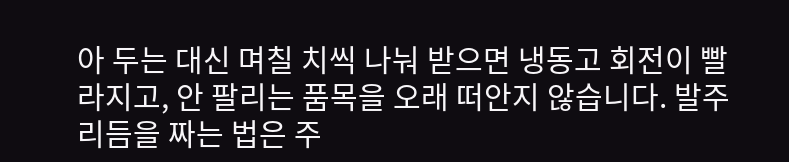아 두는 대신 며칠 치씩 나눠 받으면 냉동고 회전이 빨라지고, 안 팔리는 품목을 오래 떠안지 않습니다. 발주 리듬을 짜는 법은 주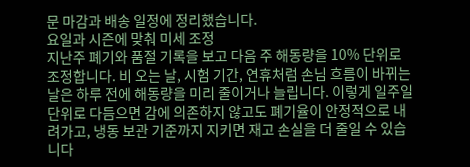문 마감과 배송 일정에 정리했습니다.
요일과 시즌에 맞춰 미세 조정
지난주 폐기와 품절 기록을 보고 다음 주 해동량을 10% 단위로 조정합니다. 비 오는 날, 시험 기간, 연휴처럼 손님 흐름이 바뀌는 날은 하루 전에 해동량을 미리 줄이거나 늘립니다. 이렇게 일주일 단위로 다듬으면 감에 의존하지 않고도 폐기율이 안정적으로 내려가고, 냉동 보관 기준까지 지키면 재고 손실을 더 줄일 수 있습니다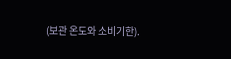(보관 온도와 소비기한).